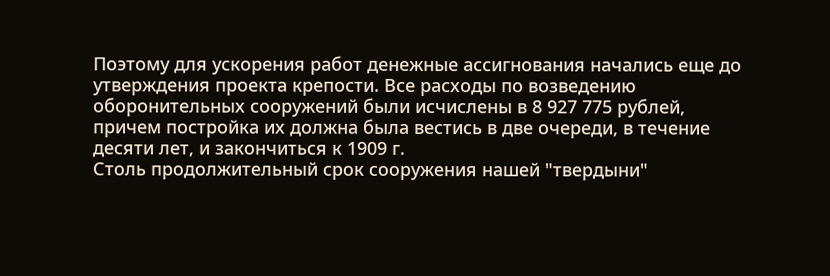Поэтому для ускорения работ денежные ассигнования начались еще до утверждения проекта крепости. Все расходы по возведению оборонительных сооружений были исчислены в 8 927 775 рублей, причем постройка их должна была вестись в две очереди, в течение десяти лет, и закончиться к 1909 г.
Столь продолжительный срок сооружения нашей "твердыни"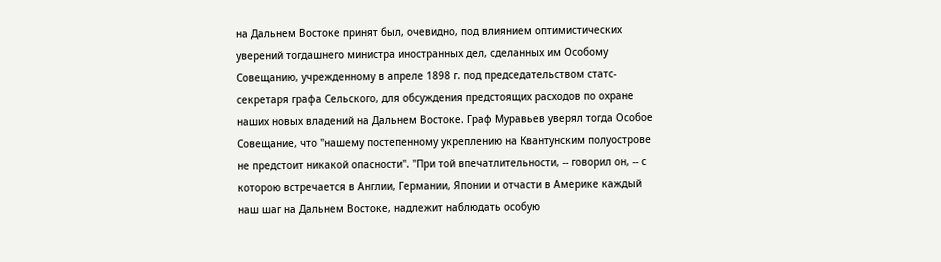на Дальнем Востоке принят был, очевидно, под влиянием оптимистических уверений тогдашнего министра иностранных дел, сделанных им Особому Совещанию, учрежденному в апреле 1898 г. под председательством статс-секретаря графа Сельского, для обсуждения предстоящих расходов по охране наших новых владений на Дальнем Востоке. Граф Муравьев уверял тогда Особое Совещание, что "нашему постепенному укреплению на Квантунским полуострове не предстоит никакой опасности". "При той впечатлительности, -- говорил он, -- с которою встречается в Англии, Германии, Японии и отчасти в Америке каждый наш шаг на Дальнем Востоке, надлежит наблюдать особую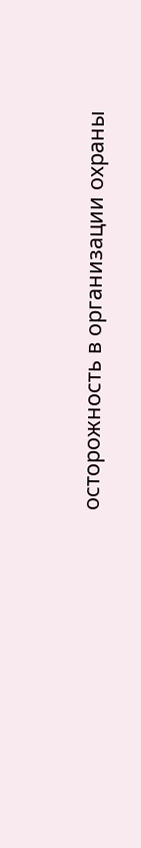осторожность в организации охраны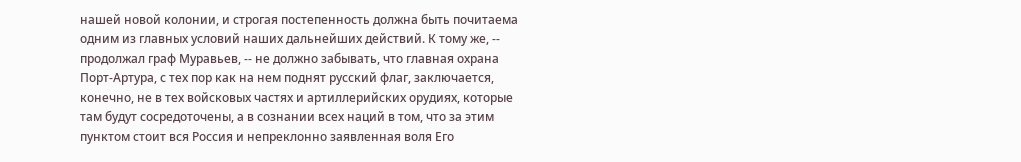нашей новой колонии, и строгая постепенность должна быть почитаема одним из главных условий наших дальнейших действий. К тому же, -- продолжал граф Муравьев, -- не должно забывать, что главная охрана Порт-Артура, с тех пор как на нем поднят русский флаг, заключается, конечно, не в тех войсковых частях и артиллерийских орудиях, которые там будут сосредоточены, а в сознании всех наций в том, что за этим пунктом стоит вся Россия и непреклонно заявленная воля Его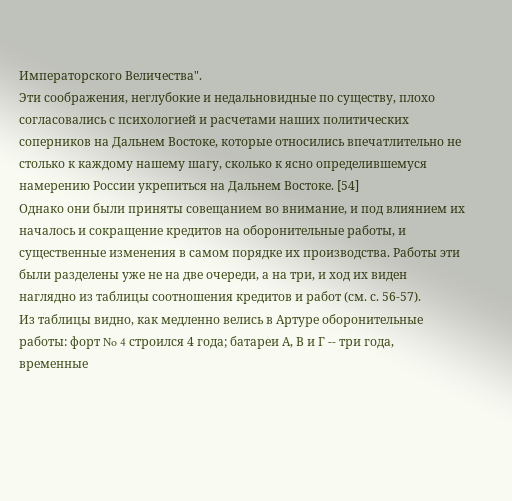Императорского Величества".
Эти соображения, неглубокие и недальновидные по существу, плохо согласовались с психологией и расчетами наших политических соперников на Дальнем Востоке, которые относились впечатлительно не столько к каждому нашему шагу, сколько к ясно определившемуся намерению России укрепиться на Дальнем Востоке. [54]
Однако они были приняты совещанием во внимание, и под влиянием их началось и сокращение кредитов на оборонительные работы, и существенные изменения в самом порядке их производства. Работы эти были разделены уже не на две очереди, а на три, и ход их виден наглядно из таблицы соотношения кредитов и работ (см. с. 56-57).
Из таблицы видно, как медленно велись в Артуре оборонительные работы: форт No 4 строился 4 года; батареи А, В и Г -- три года, временные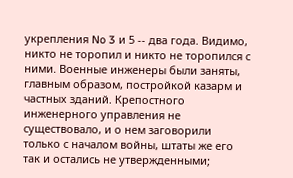укрепления No 3 и 5 -- два года. Видимо, никто не торопил и никто не торопился с ними. Военные инженеры были заняты, главным образом, постройкой казарм и частных зданий. Крепостного инженерного управления не существовало, и о нем заговорили только с началом войны, штаты же его так и остались не утвержденными;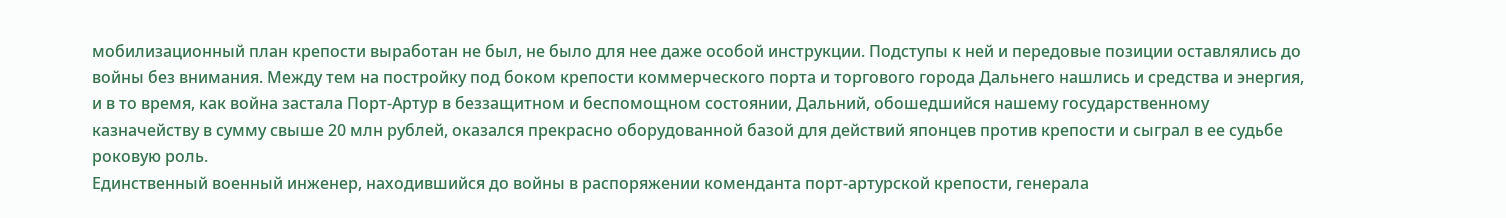мобилизационный план крепости выработан не был, не было для нее даже особой инструкции. Подступы к ней и передовые позиции оставлялись до войны без внимания. Между тем на постройку под боком крепости коммерческого порта и торгового города Дальнего нашлись и средства и энергия, и в то время, как война застала Порт-Артур в беззащитном и беспомощном состоянии, Дальний, обошедшийся нашему государственному казначейству в сумму свыше 20 млн рублей, оказался прекрасно оборудованной базой для действий японцев против крепости и сыграл в ее судьбе роковую роль.
Единственный военный инженер, находившийся до войны в распоряжении коменданта порт-артурской крепости, генерала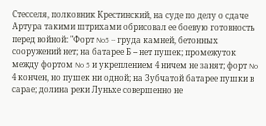Стесселя, полковник Крестинский, на суде по делу о сдаче Артура такими штрихами обрисовал ее боевую готовность перед войной: "Форт No5 -- груда камней, бетонных сооружений нет; на батарее Б -- нет пушек; промежуток между фортом No 5 и укреплением 4 ничем не занят; форт No 4 кончен, но пушек ни одной; на Зубчатой батарее пушки в сарае; долина реки Луньхе совершенно не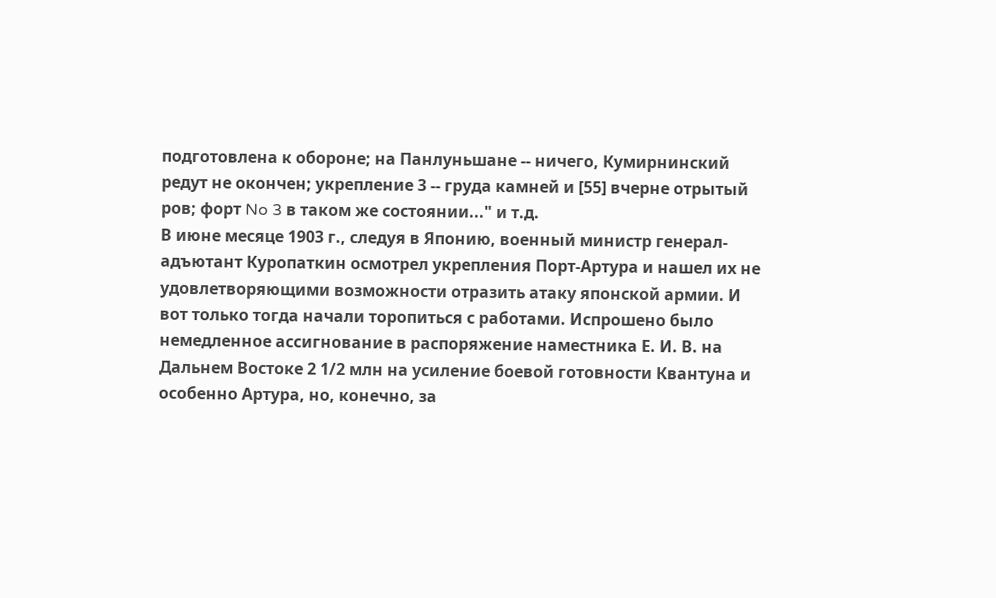подготовлена к обороне; на Панлуньшане -- ничего, Кумирнинский редут не окончен; укрепление 3 -- груда камней и [55] вчерне отрытый ров; форт No 3 в таком же состоянии..." и т.д.
В июне месяце 1903 г., следуя в Японию, военный министр генерал-адъютант Куропаткин осмотрел укрепления Порт-Артура и нашел их не удовлетворяющими возможности отразить атаку японской армии. И вот только тогда начали торопиться с работами. Испрошено было немедленное ассигнование в распоряжение наместника Е. И. В. на Дальнем Востоке 2 1/2 млн на усиление боевой готовности Квантуна и особенно Артура, но, конечно, за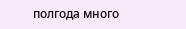полгода много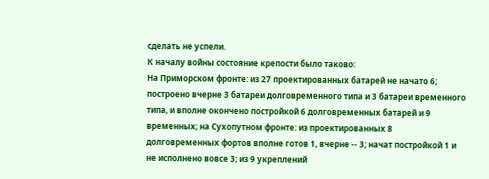сделать не успели.
К началу войны состояние крепости было таково:
На Приморском фронте: из 27 проектированных батарей не начато 6; построено вчерне 3 батареи долговременного типа и 3 батареи временного типа, и вполне окончено постройкой 6 долговременных батарей и 9 временных; на Сухопутном фронте: из проектированных 8 долговременных фортов вполне готов 1, вчерне -- 3; начат постройкой 1 и не исполнено вовсе 3; из 9 укреплений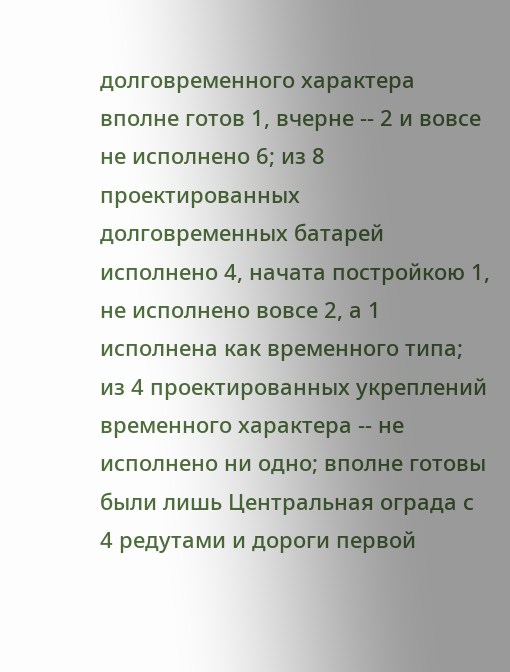долговременного характера вполне готов 1, вчерне -- 2 и вовсе не исполнено 6; из 8 проектированных долговременных батарей исполнено 4, начата постройкою 1, не исполнено вовсе 2, а 1 исполнена как временного типа; из 4 проектированных укреплений временного характера -- не исполнено ни одно; вполне готовы были лишь Центральная ограда с 4 редутами и дороги первой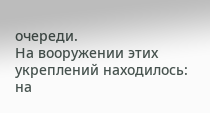очереди.
На вооружении этих укреплений находилось: на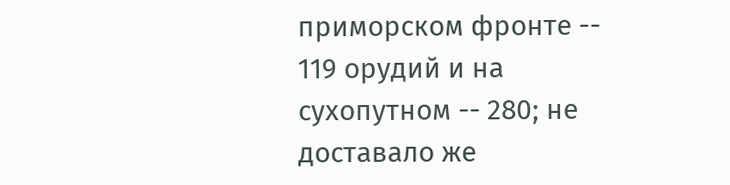приморском фронте -- 119 орудий и на сухопутном -- 280; не доставало же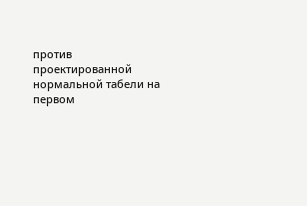против проектированной нормальной табели на первом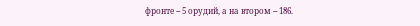фронте -- 5 орудий, а на втором -- 186.